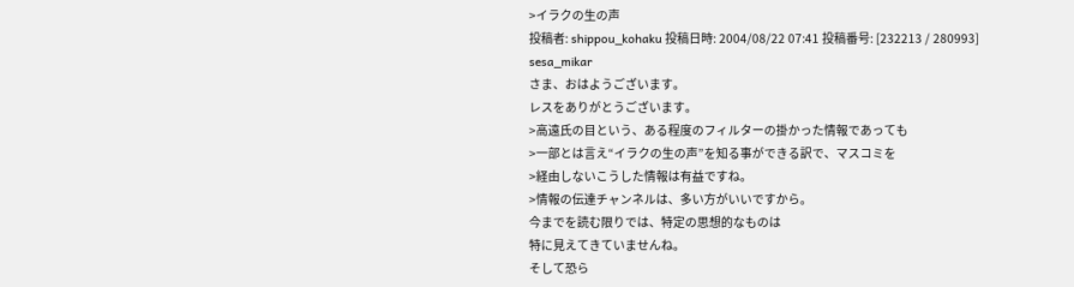>イラクの生の声
投稿者: shippou_kohaku 投稿日時: 2004/08/22 07:41 投稿番号: [232213 / 280993]
sesa_mikar
さま、おはようございます。
レスをありがとうございます。
>高遠氏の目という、ある程度のフィルターの掛かった情報であっても
>一部とは言え“イラクの生の声”を知る事ができる訳で、マスコミを
>経由しないこうした情報は有益ですね。
>情報の伝達チャンネルは、多い方がいいですから。
今までを読む限りでは、特定の思想的なものは
特に見えてきていませんね。
そして恐ら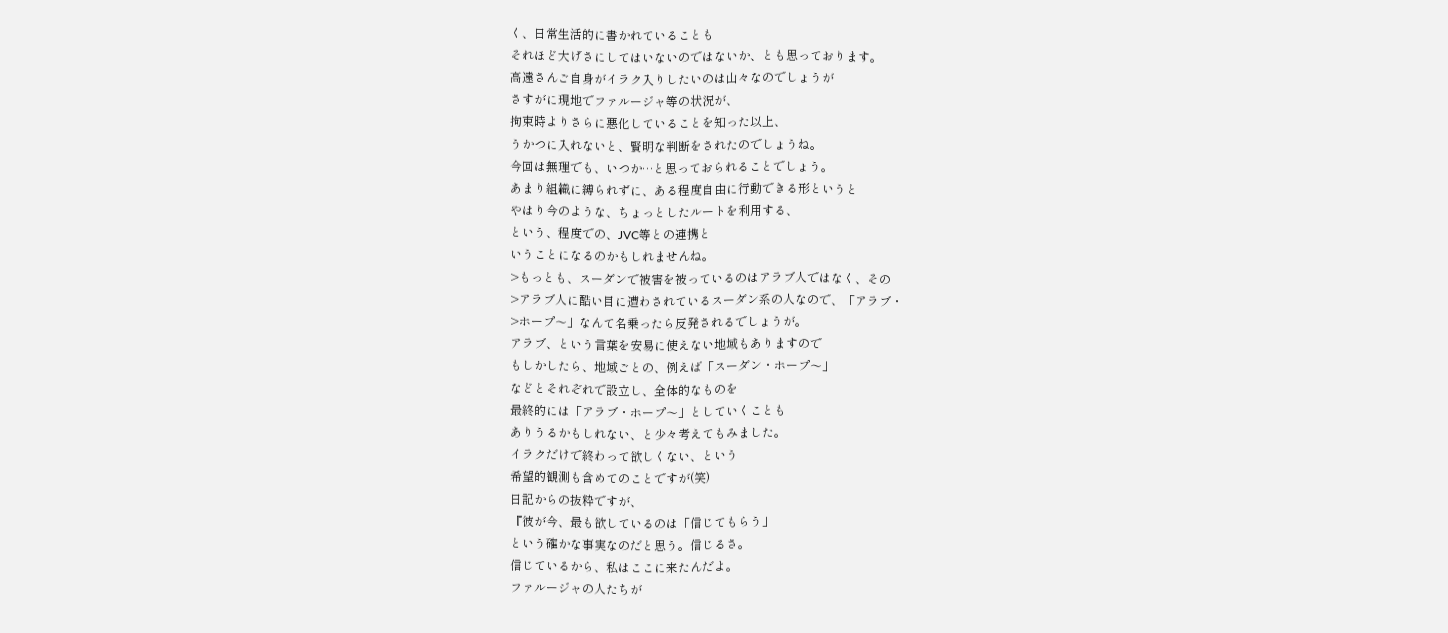く、日常生活的に書かれていることも
それほど大げさにしてはいないのではないか、とも思っております。
高遠さんご自身がイラク入りしたいのは山々なのでしょうが
さすがに現地でファルージャ等の状況が、
拘束時よりさらに悪化していることを知った以上、
うかつに入れないと、賢明な判断をされたのでしょうね。
今回は無理でも、いつか…と思っておられることでしょう。
あまり組織に縛られずに、ある程度自由に行動できる形というと
やはり今のような、ちょっとしたルートを利用する、
という、程度での、JVC等との連携と
いうことになるのかもしれませんね。
>もっとも、スーダンで被害を被っているのはアラブ人ではなく、その
>アラブ人に酷い目に遭わされているスーダン系の人なので、「アラブ・
>ホープ〜」なんて名乗ったら反発されるでしょうが。
アラブ、という言葉を安易に使えない地域もありますので
もしかしたら、地域ごとの、例えば「スーダン・ホープ〜」
などとそれぞれで設立し、全体的なものを
最終的には「アラブ・ホープ〜」としていくことも
ありうるかもしれない、と少々考えてもみました。
イラクだけで終わって欲しくない、という
希望的観測も含めてのことですが(笑)
日記からの抜粋ですが、
『彼が今、最も欲しているのは「信じてもらう」
という確かな事実なのだと思う。信じるさ。
信じているから、私はここに来たんだよ。
ファルージャの人たちが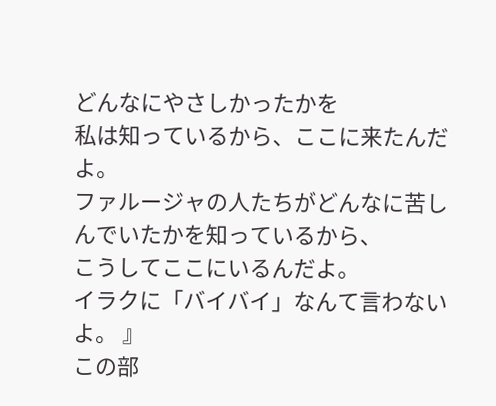どんなにやさしかったかを
私は知っているから、ここに来たんだよ。
ファルージャの人たちがどんなに苦しんでいたかを知っているから、
こうしてここにいるんだよ。
イラクに「バイバイ」なんて言わないよ。 』
この部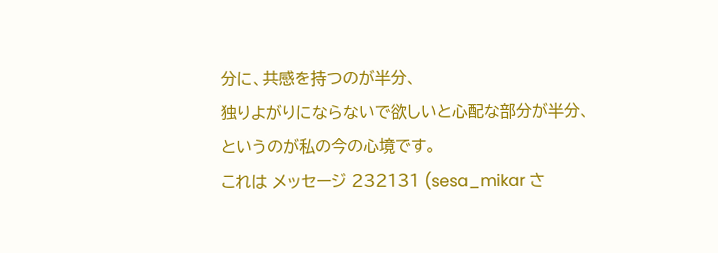分に、共感を持つのが半分、
独りよがりにならないで欲しいと心配な部分が半分、
というのが私の今の心境です。
これは メッセージ 232131 (sesa_mikar さ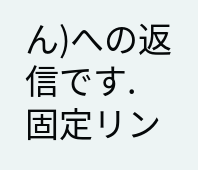ん)への返信です.
固定リン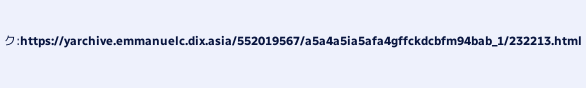ク:https://yarchive.emmanuelc.dix.asia/552019567/a5a4a5ia5afa4gffckdcbfm94bab_1/232213.html